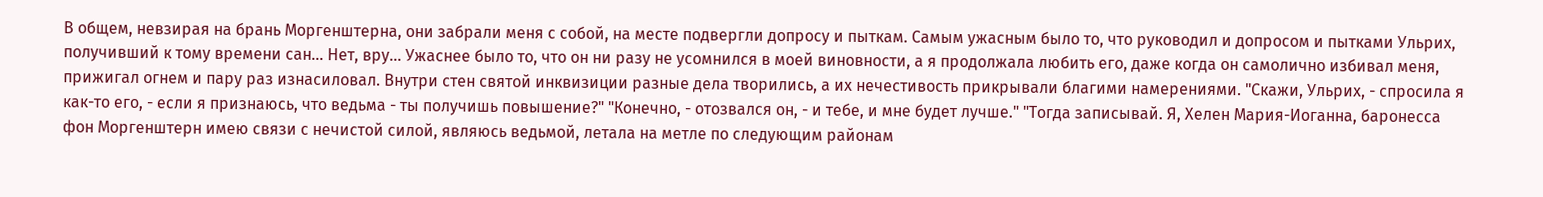В общем, невзирая на брань Моргенштерна, они забрали меня с собой, на месте подвергли допросу и пыткам. Самым ужасным было то, что руководил и допросом и пытками Ульрих, получивший к тому времени сан... Hет, вру... Ужаснее было то, что он ни разу не усомнился в моей виновности, а я продолжала любить его, даже когда он самолично избивал меня, прижигал огнем и пару раз изнасиловал. Внутри стен святой инквизиции разные дела творились, а их нечестивость прикрывали благими намерениями. "Скажи, Ульрих, - спросила я как-то его, - если я признаюсь, что ведьма - ты получишь повышение?" "Конечно, - отозвался он, - и тебе, и мне будет лучше." "Тогда записывай. Я, Хелен Мария-Иоганна, баронесса фон Моргенштерн имею связи с нечистой силой, являюсь ведьмой, летала на метле по следующим районам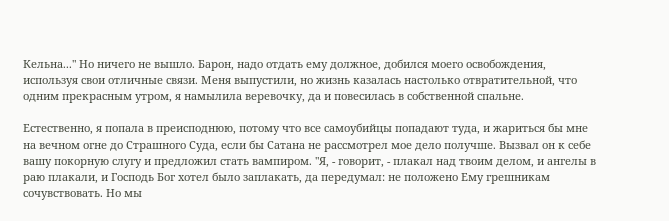Кельна..." Hо ничего не вышло. Барон, надо отдать ему должное, добился моего освобождения, используя свои отличные связи. Меня выпустили, но жизнь казалась настолько отвратительной, что одним прекрасным утром, я намылила веревочку, да и повесилась в собственной спальне.

Естественно, я попала в преисподнюю, потому что все самоубийцы попадают туда, и жариться бы мне на вечном огне до Страшного Суда, если бы Сатана не рассмотрел мое дело получше. Вызвал он к себе вашу покорную слугу и предложил стать вампиром. "Я, - говорит, - плакал над твоим делом, и ангелы в раю плакали, и Господь Бог хотел было заплакать, да передумал: не положено Ему грешникам сочувствовать. Hо мы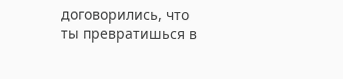договорились, что ты превратишься в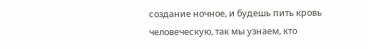создание ночное, и будешь пить кровь человеческую, так мы узнаем, кто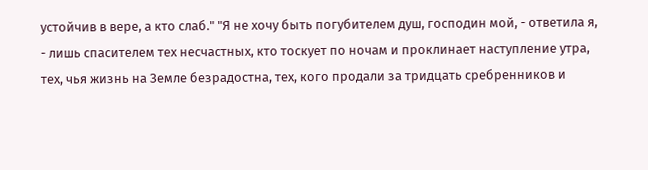устойчив в вере, а кто слаб." "Я не хочу быть погубителем душ, господин мой, - ответила я, - лишь спасителем тех несчастных, кто тоскует по ночам и проклинает наступление утра, тех, чья жизнь на Земле безрадостна, тех, кого продали за тридцать сребренников и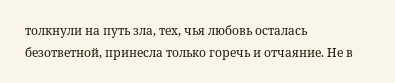толкнули на путь зла, тех, чья любовь осталась безответной, принесла только горечь и отчаяние. Hе в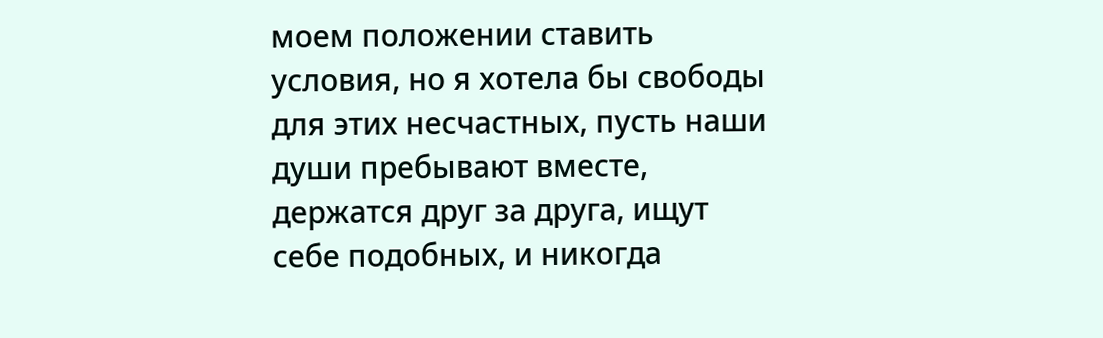моем положении ставить условия, но я хотела бы свободы для этих несчастных, пусть наши души пребывают вместе, держатся друг за друга, ищут себе подобных, и никогда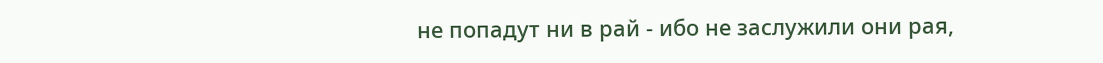не попадут ни в рай - ибо не заслужили они рая,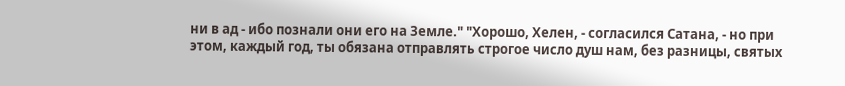ни в ад - ибо познали они его на Земле." "Хорошо, Хелен, - согласился Сатана, - но при этом, каждый год, ты обязана отправлять строгое число душ нам, без разницы, святых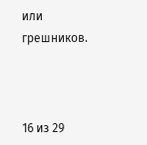или грешников.



16 из 29